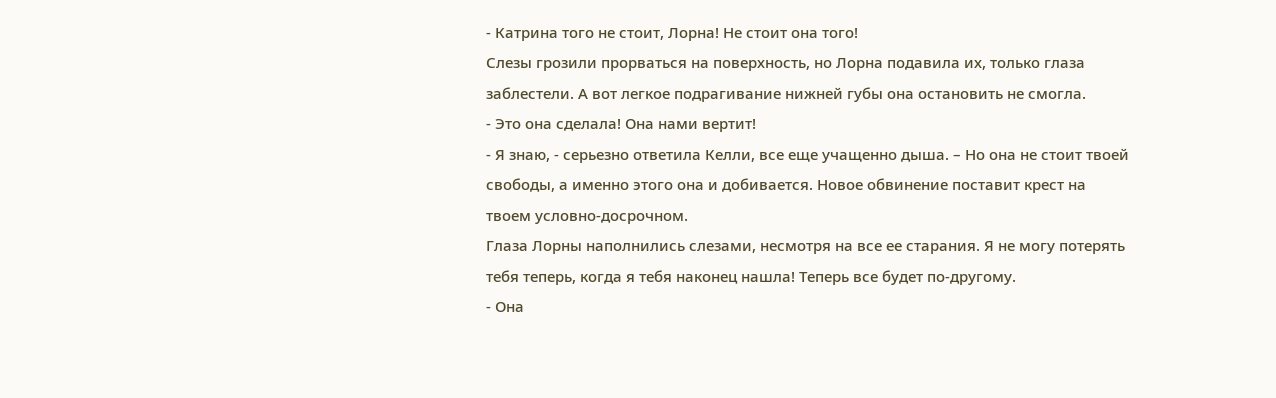- Катрина того не стоит, Лорна! Не стоит она того!
Слезы грозили прорваться на поверхность, но Лорна подавила их, только глаза заблестели. А вот легкое подрагивание нижней губы она остановить не смогла.
- Это она сделала! Она нами вертит!
- Я знаю, - серьезно ответила Келли, все еще учащенно дыша. – Но она не стоит твоей свободы, а именно этого она и добивается. Новое обвинение поставит крест на твоем условно-досрочном.
Глаза Лорны наполнились слезами, несмотря на все ее старания. Я не могу потерять тебя теперь, когда я тебя наконец нашла! Теперь все будет по-другому.
- Она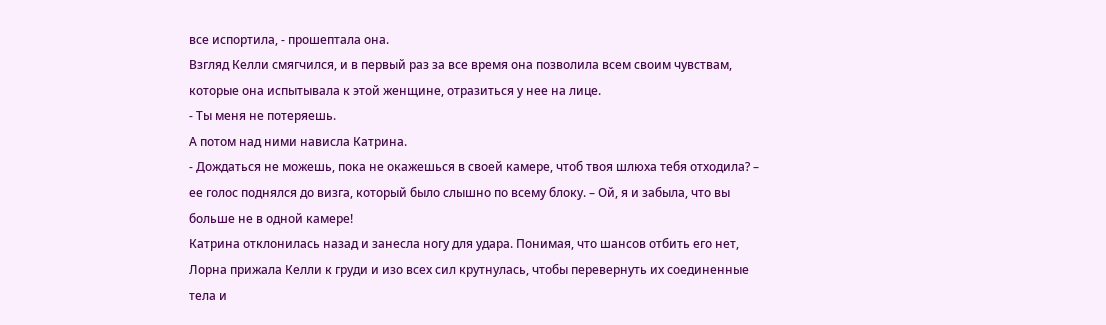все испортила, - прошептала она.
Взгляд Келли смягчился, и в первый раз за все время она позволила всем своим чувствам, которые она испытывала к этой женщине, отразиться у нее на лице.
- Ты меня не потеряешь.
А потом над ними нависла Катрина.
- Дождаться не можешь, пока не окажешься в своей камере, чтоб твоя шлюха тебя отходила? – ее голос поднялся до визга, который было слышно по всему блоку. – Ой, я и забыла, что вы больше не в одной камере!
Катрина отклонилась назад и занесла ногу для удара. Понимая, что шансов отбить его нет, Лорна прижала Келли к груди и изо всех сил крутнулась, чтобы перевернуть их соединенные тела и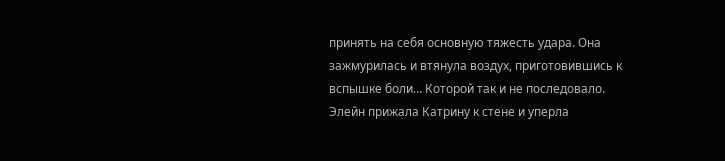принять на себя основную тяжесть удара. Она зажмурилась и втянула воздух, приготовившись к вспышке боли… Которой так и не последовало.
Элейн прижала Катрину к стене и уперла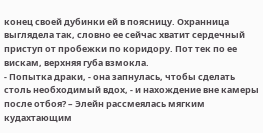конец своей дубинки ей в поясницу. Охранница выглядела так, словно ее сейчас хватит сердечный приступ от пробежки по коридору. Пот тек по ее вискам, верхняя губа взмокла.
- Попытка драки, - она запнулась, чтобы сделать столь необходимый вдох, - и нахождение вне камеры после отбоя? – Элейн рассмеялась мягким кудахтающим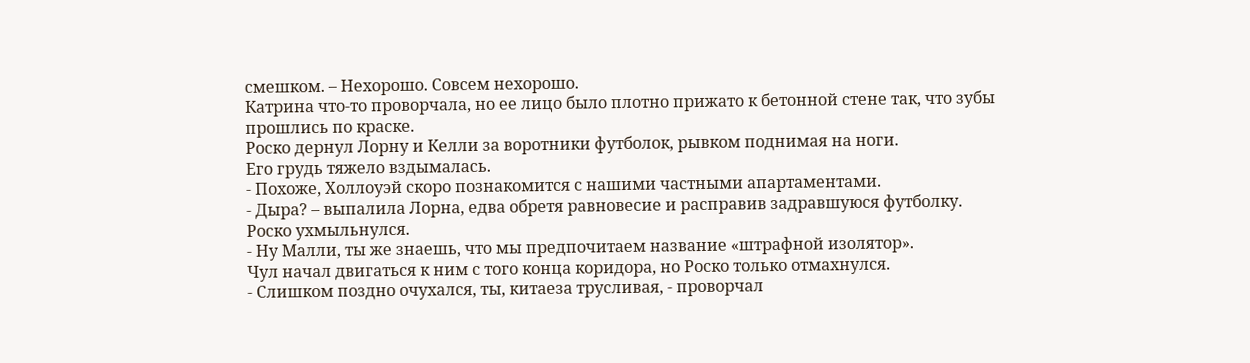смешком. – Нехорошо. Совсем нехорошо.
Катрина что-то проворчала, но ее лицо было плотно прижато к бетонной стене так, что зубы прошлись по краске.
Роско дернул Лорну и Келли за воротники футболок, рывком поднимая на ноги.
Его грудь тяжело вздымалась.
- Похоже, Холлоуэй скоро познакомится с нашими частными апартаментами.
- Дыра? – выпалила Лорна, едва обретя равновесие и расправив задравшуюся футболку.
Роско ухмыльнулся.
- Ну Малли, ты же знаешь, что мы предпочитаем название «штрафной изолятор».
Чул начал двигаться к ним с того конца коридора, но Роско только отмахнулся.
- Слишком поздно очухался, ты, китаеза трусливая, - проворчал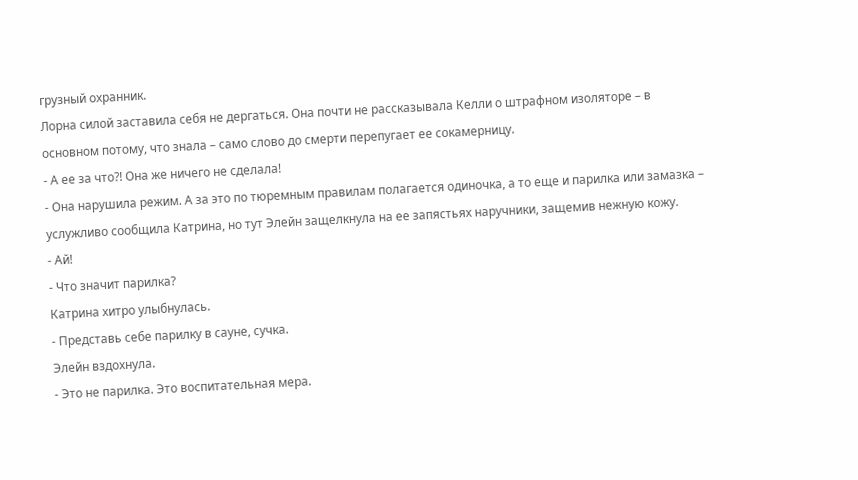грузный охранник.
Лорна силой заставила себя не дергаться. Она почти не рассказывала Келли о штрафном изоляторе – в основном потому, что знала – само слово до смерти перепугает ее сокамерницу.
- А ее за что?! Она же ничего не сделала!
- Она нарушила режим. А за это по тюремным правилам полагается одиночка, а то еще и парилка или замазка – услужливо сообщила Катрина, но тут Элейн защелкнула на ее запястьях наручники, защемив нежную кожу.
- Ай!
- Что значит парилка?
Катрина хитро улыбнулась.
- Представь себе парилку в сауне, сучка.
Элейн вздохнула.
- Это не парилка. Это воспитательная мера.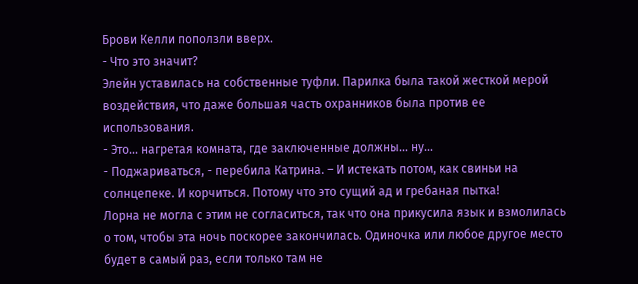Брови Келли поползли вверх.
- Что это значит?
Элейн уставилась на собственные туфли. Парилка была такой жесткой мерой воздействия, что даже большая часть охранников была против ее использования.
- Это… нагретая комната, где заключенные должны… ну…
- Поджариваться, - перебила Катрина. – И истекать потом, как свиньи на солнцепеке. И корчиться. Потому что это сущий ад и гребаная пытка!
Лорна не могла с этим не согласиться, так что она прикусила язык и взмолилась о том, чтобы эта ночь поскорее закончилась. Одиночка или любое другое место будет в самый раз, если только там не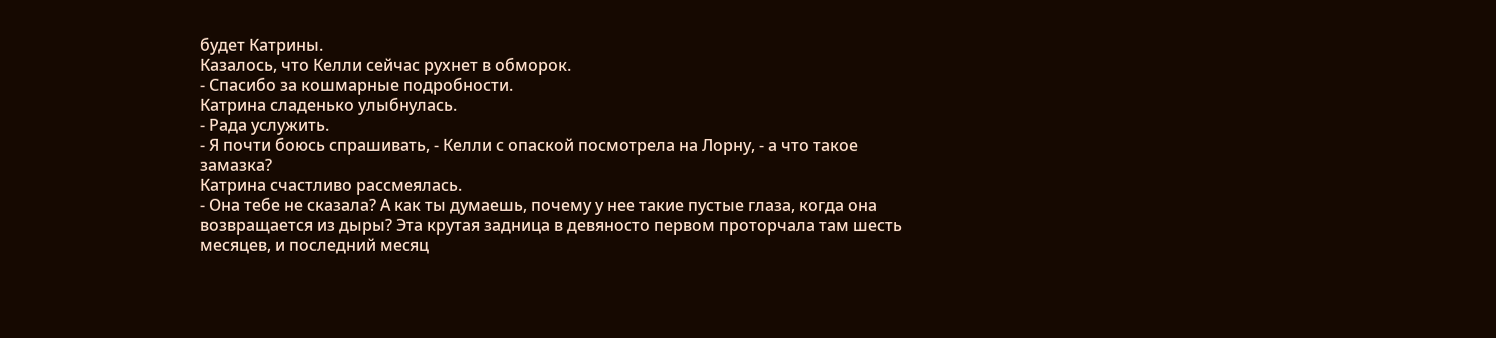будет Катрины.
Казалось, что Келли сейчас рухнет в обморок.
- Спасибо за кошмарные подробности.
Катрина сладенько улыбнулась.
- Рада услужить.
- Я почти боюсь спрашивать, - Келли с опаской посмотрела на Лорну, - а что такое замазка?
Катрина счастливо рассмеялась.
- Она тебе не сказала? А как ты думаешь, почему у нее такие пустые глаза, когда она возвращается из дыры? Эта крутая задница в девяносто первом проторчала там шесть месяцев, и последний месяц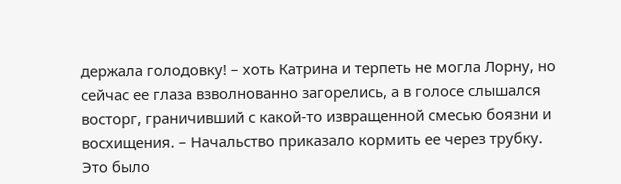держала голодовку! – хоть Катрина и терпеть не могла Лорну, но сейчас ее глаза взволнованно загорелись, а в голосе слышался восторг, граничивший с какой-то извращенной смесью боязни и восхищения. – Начальство приказало кормить ее через трубку. Это было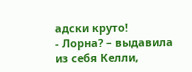адски круто!
- Лорна? – выдавила из себя Келли,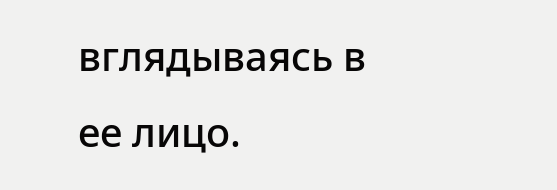вглядываясь в ее лицо.